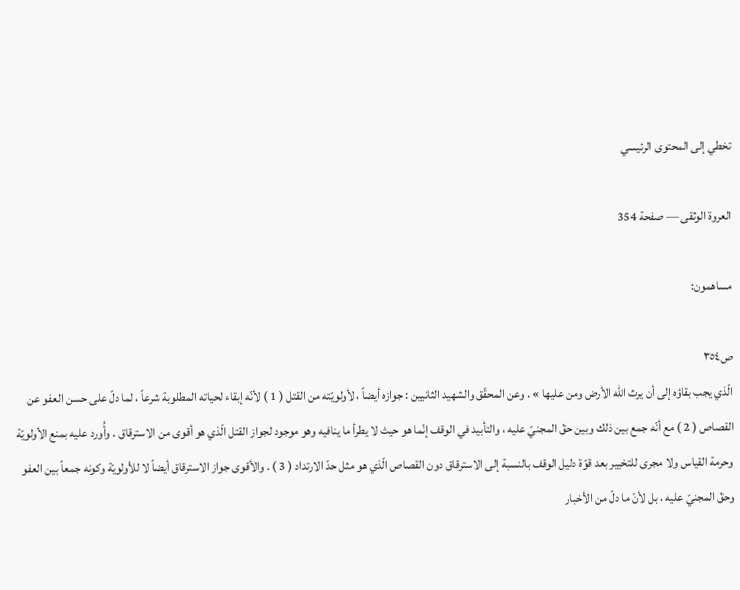تخطي إلى المحتوى الرئيسي

العروة الوثقى — صفحة 354

مساهمون:

ص٣٥٤
الّذي يجب بقاؤه إلى أن يرث الله الأرض ومن عليها » . وعن المحقّق والشهيد الثانيين : جوازه أيضاً ، لأولويّته من القتل ( 1 ) لأنّه إبقاء لحياته المطلوبة شرعاً ، لما دلّ على حسن العفو عن القصاص ( 2 ) مع أنّه جمع بين ذلك وبين حقّ المجنيّ عليه ، والتأبيد في الوقف إنّما هو حيث لا يطرأ ما ينافيه وهو موجود لجواز القتل الّذي هو أقوى من الاسترقاق . وأُورد عليه بمنع الأولويّة وحرمة القياس ولا مجرى للتخيير بعد قوّة دليل الوقف بالنسبة إلى الاسترقاق دون القصاص الّذي هو مثل حدّ الارتداد ( 3 ) . والأقوى جواز الاسترقاق أيضاً لا للأولويّة وكونه جمعاً بين العفو وحقّ المجنيّ عليه ، بل لأنّ ما دلّ من الأخبار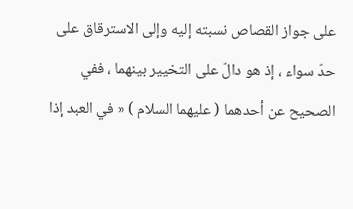على جواز القصاص نسبته إليه وإلى الاسترقاق على حدّ سواء ، إذ هو دالّ على التخيير بينهما ، ففي الصحيح عن أحدهما ( عليهما السلام ) « في العبد إذا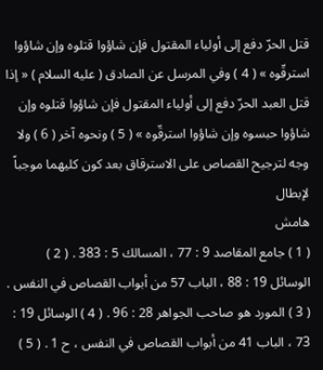قتل الحرّ دفع إلى أولياء المقتول فإن شاؤوا قتلوه وإن شاؤوا استرقّوه » ( 4 ) وفي المرسل عن الصادق ( عليه السلام ) « إذا قتل العبد الحرّ دفع إلى أولياء المقتول فإن شاؤوا قتلوه وإن شاؤوا حبسوه وإن شاؤوا استرقّوه » ( 5 ) ونحوه آخر ( 6 ) ولا وجه لترجيح القصاص على الاسترقاق بعد كون كليهما موجباً لإبطال
هامش
( 1 ) جامع المقاصد 9 : 77 ، المسالك 5 : 383 . ( 2 ) الوسائل 19 : 88 ، الباب 57 من أبواب القصاص في النفس . ( 3 ) المورد هو صاحب الجواهر 28 : 96 . ( 4 ) الوسائل 19 : 73 ، الباب 41 من أبواب القصاص في النفس ، ح 1 . ( 5 )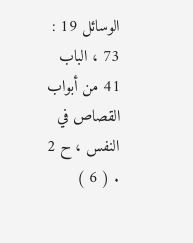الوسائل 19 : 73 ، الباب 41 من أبواب القصاص في النفس ، ح 2 . ( 6 )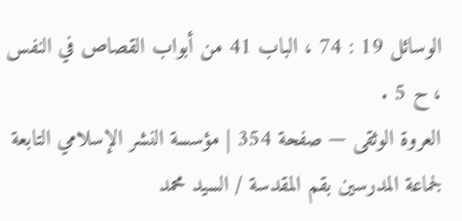الوسائل 19 : 74 ، الباب 41 من أبواب القصاص في النفس ، ح 5 .
العروة الوثقى — صفحة 354 | مؤسسة النشر الإسلامي التابعة لجماعة المدرسين بقم المقدسة / السيد محمد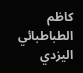كاظم الطباطبائي اليزدي